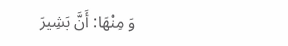وَ مِنْهَا: أَنَّ بَشِيرَ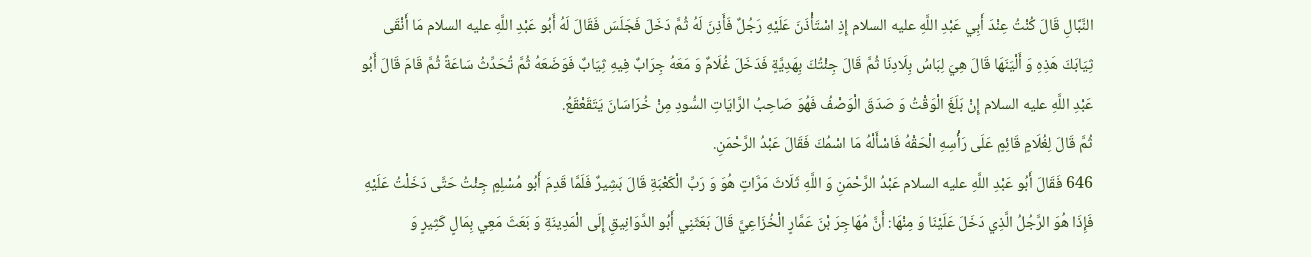النَّبَّالِ قَالَ كُنْتُ عِنْدَ أَبِي عَبْدِ اللَّهِ عليه السلام إِذِ اسْتَأْذَنَ عَلَيْهِ رَجُلٌ فَأَذِنَ لَهُ ثُمَّ دَخَلَ فَجَلَسَ فَقَالَ لَهُ أَبُو عَبْدِ اللَّهِ عليه السلام مَا أَنْقَى ثِيَابَكَ هَذِهِ وَ أَلْيَنَهَا قَالَ هِيَ لِبَاسُ بِلَادِنَا ثُمَّ قَالَ جِئْتُكَ بِهَدِيَّةٍ فَدَخَلَ غُلَامٌ وَ مَعَهُ جِرَابٌ فِيهِ ثِيَابٌ فَوَضَعَهُ ثُمَّ تُحَدِّثُ سَاعَةً ثُمَّ قَامَ قَالَ أَبُو عَبْدِ اللَّهِ عليه السلام إِنْ بَلَغَ الْوَقْتُ وَ صَدَقَ الْوَصْفُ فَهُوَ صَاحِبُ الرَّايَاتِ السُّودِ مِنْ خُرَاسَانَ يَتَقَعْقَعُ.
ثُمَّ قَالَ لِغُلَامٍ قَائِمٍ عَلَى رَأْسِهِ الْحَقْهُ فَاسْأَلْهُ مَا اسْمُكَ فَقَالَ عَبْدُ الرَّحْمَنِ.
646 فَقَالَ أَبُو عَبْدِ اللَّهِ عليه السلام عَبْدُ الرَّحْمَنِ وَ اللَّهِ ثَلَاثَ مَرَّاتٍ هُوَ وَ رَبِّ الْكَعْبَةِ قَالَ بَشِيرٌ فَلَمَّا قَدِمَ أَبُو مُسْلِمٍ جِئْتُ حَتَّى دَخَلْتُ عَلَيْهِ فَإِذَا هُوَ الرَّجُلُ الَّذِي دَخَلَ عَلَيْنَا وَ مِنْهَا: أَنَّ مُهَاجِرَ بْنَ عَمَّارٍ الْخُزَاعِيَّ قَالَ بَعَثَنِي أَبُو الدَّوَانِيقِ إِلَى الْمَدِينَةِ وَ بَعَثَ مَعِي بِمَالٍ كَثِيرٍ وَ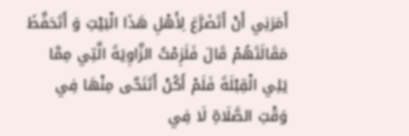أَمَرَنِي أَنْ أَتَضَرَّعَ لِأَهْلِ هَذَا الْبَيْتِ وَ أَتَحَفَّظَ مَقَالَتَهُمْ قَالَ فَلَزِمْتُ الزَّاوِيَةَ الَّتِي مِمَّا يَلِي الْقِبْلَةَ فَلَمْ أَكُنْ أَتَنَحَّى مِنْهَا فِي وَقْتِ الصَّلَاةِ لَا فِي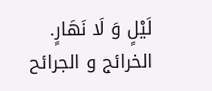لَيْلٍ وَ لَا نَهَارٍ.
الخرائج و الجرائح